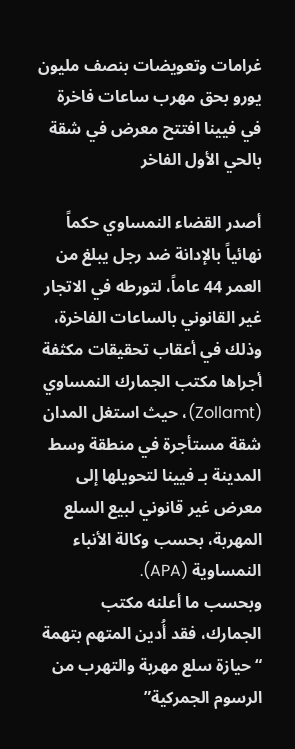غرامات وتعويضات بنصف مليون يورو بحق مهرب ساعات فاخرة في فيينا افتتح معرض في شقة بالحي الأول الفاخر

أصدر القضاء النمساوي حكماً نهائياً بالإدانة ضد رجل يبلغ من العمر 44 عاماً، لتورطه في الاتجار غير القانوني بالساعات الفاخرة، وذلك في أعقاب تحقيقات مكثفة أجراها مكتب الجمارك النمساوي (Zollamt)، حيث استغل المدان شقة مستأجرة في منطقة وسط المدينة بـ فيينا لتحويلها إلى معرض غير قانوني لبيع السلع المهربة، بحسب وكالة الأنباء النمساوية (APA).
وبحسب ما أعلنه مكتب الجمارك، فقد أُدين المتهم بتهمة “حيازة سلع مهربة والتهرب من الرسوم الجمركية”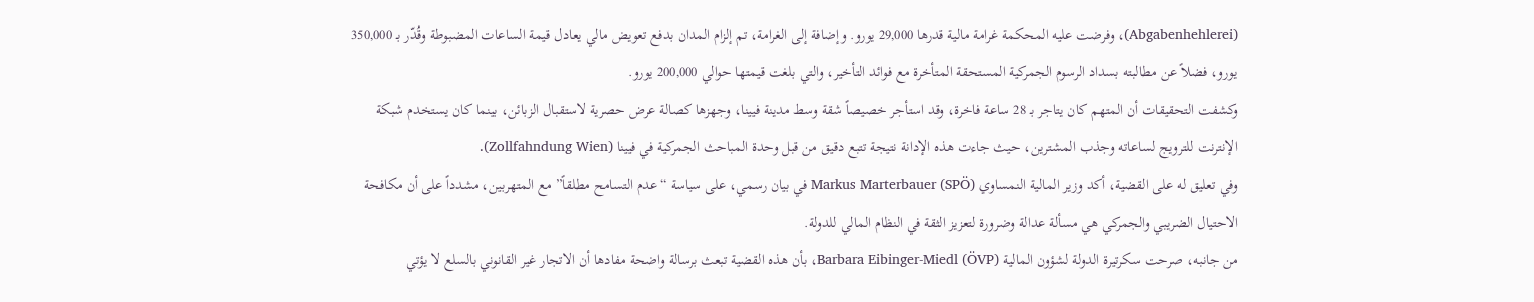(Abgabenhehlerei)، وفرضت عليه المحكمة غرامة مالية قدرها 29,000 يورو. وإضافة إلى الغرامة، تم إلزام المدان بدفع تعويض مالي يعادل قيمة الساعات المضبوطة وقُدّر بـ 350,000 يورو، فضلاً عن مطالبته بسداد الرسوم الجمركية المستحقة المتأخرة مع فوائد التأخير، والتي بلغت قيمتها حوالي 200,000 يورو.
وكشفت التحقيقات أن المتهم كان يتاجر بـ 28 ساعة فاخرة، وقد استأجر خصيصاً شقة وسط مدينة فيينا، وجهزها كصالة عرض حصرية لاستقبال الزبائن، بينما كان يستخدم شبكة الإنترنت للترويج لساعاته وجذب المشترين، حيث جاءت هذه الإدانة نتيجة تتبع دقيق من قبل وحدة المباحث الجمركية في فيينا (Zollfahndung Wien).
وفي تعليق له على القضية، أكد وزير المالية النمساوي Markus Marterbauer (SPÖ) في بيان رسمي، على سياسة “عدم التسامح مطلقاً” مع المتهربين، مشدداً على أن مكافحة الاحتيال الضريبي والجمركي هي مسألة عدالة وضرورة لتعزيز الثقة في النظام المالي للدولة.
من جانبه، صرحت سكرتيرة الدولة لشؤون المالية Barbara Eibinger-Miedl (ÖVP)، بأن هذه القضية تبعث برسالة واضحة مفادها أن الاتجار غير القانوني بالسلع لا يؤتي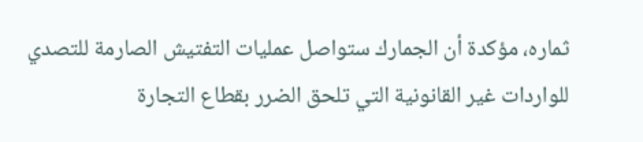ثماره، مؤكدة أن الجمارك ستواصل عمليات التفتيش الصارمة للتصدي للواردات غير القانونية التي تلحق الضرر بقطاع التجارة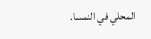المحلي في النمسا.